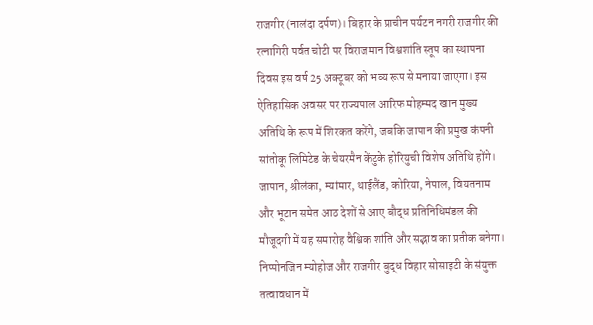राजगीर (नालंदा दर्पण)। बिहार के प्राचीन पर्यटन नगरी राजगीर की रत्नागिरी पर्वत चोटी पर विराजमान विश्वशांति स्तूप का स्थापना दिवस इस वर्ष 25 अक्टूबर को भव्य रूप से मनाया जाएगा। इस ऐतिहासिक अवसर पर राज्यपाल आरिफ मोहम्मद खान मुख्य अतिथि के रूप में शिरकत करेंगे, जबकि जापान की प्रमुख कंपनी सांतोकू लिमिटेड के चेयरमैन केंटुके होरियुची विशेष अतिथि होंगे।
जापान, श्रीलंका, म्यांमार, थाईलैंड, कोरिया, नेपाल, वियतनाम और भूटान समेत आठ देशों से आए बौद्ध प्रतिनिधिमंडल की मौजूदगी में यह समारोह वैश्विक शांति और सद्भाव का प्रतीक बनेगा। निप्पोनजिन म्योहोज और राजगीर बुद्ध विहार सोसाइटी के संयुक्त तत्वावधान में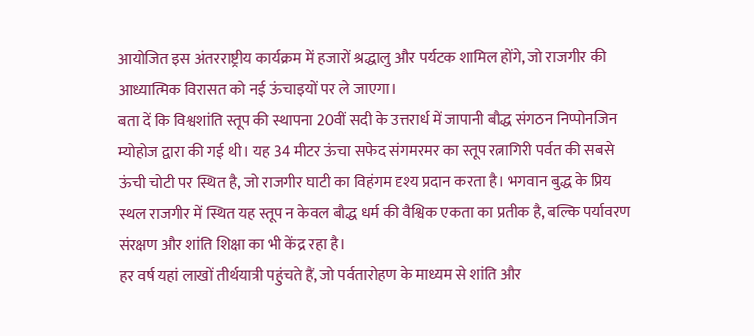आयोजित इस अंतरराष्ट्रीय कार्यक्रम में हजारों श्रद्धालु और पर्यटक शामिल होंगे, जो राजगीर की आध्यात्मिक विरासत को नई ऊंचाइयों पर ले जाएगा।
बता दें कि विश्वशांति स्तूप की स्थापना 20वीं सदी के उत्तरार्ध में जापानी बौद्ध संगठन निप्पोनजिन म्योहोज द्वारा की गई थी। यह 34 मीटर ऊंचा सफेद संगमरमर का स्तूप रत्नागिरी पर्वत की सबसे ऊंची चोटी पर स्थित है, जो राजगीर घाटी का विहंगम दृश्य प्रदान करता है। भगवान बुद्ध के प्रिय स्थल राजगीर में स्थित यह स्तूप न केवल बौद्ध धर्म की वैश्विक एकता का प्रतीक है, बल्कि पर्यावरण संरक्षण और शांति शिक्षा का भी केंद्र रहा है।
हर वर्ष यहां लाखों तीर्थयात्री पहुंचते हैं, जो पर्वतारोहण के माध्यम से शांति और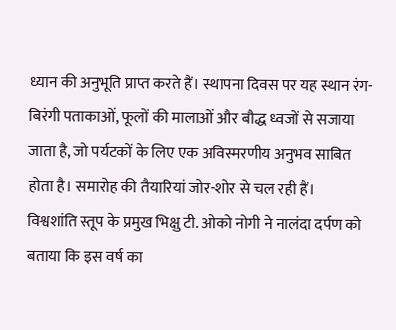ध्यान की अनुभूति प्राप्त करते हैं। स्थापना दिवस पर यह स्थान रंग-बिरंगी पताकाओं, फूलों की मालाओं और बौद्ध ध्वजों से सजाया जाता है, जो पर्यटकों के लिए एक अविस्मरणीय अनुभव साबित होता है। समारोह की तैयारियां जोर-शोर से चल रही हैं।
विश्वशांति स्तूप के प्रमुख भिक्षु टी. ओको नोगी ने नालंदा दर्पण को बताया कि इस वर्ष का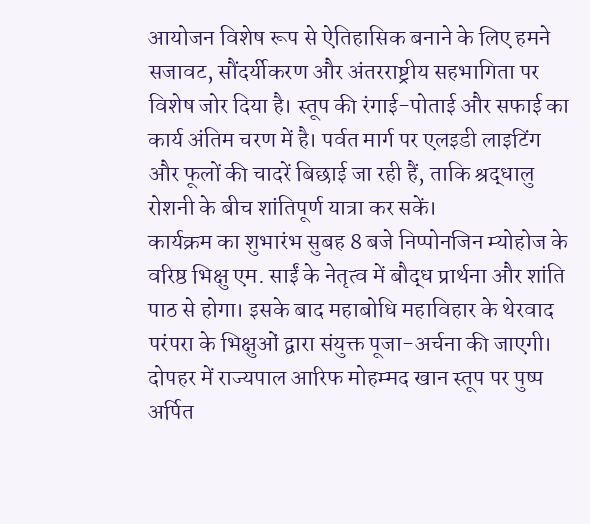आयोजन विशेष रूप से ऐतिहासिक बनाने के लिए हमने सजावट, सौंदर्यीकरण और अंतरराष्ट्रीय सहभागिता पर विशेष जोर दिया है। स्तूप की रंगाई-पोताई और सफाई का कार्य अंतिम चरण में है। पर्वत मार्ग पर एलइडी लाइटिंग और फूलों की चादरें बिछाई जा रही हैं, ताकि श्रद्धालु रोशनी के बीच शांतिपूर्ण यात्रा कर सकें।
कार्यक्रम का शुभारंभ सुबह 8 बजे निप्पोनजिन म्योहोज के वरिष्ठ भिक्षु एम. साईं के नेतृत्व में बौद्ध प्रार्थना और शांति पाठ से होगा। इसके बाद महाबोधि महाविहार के थेरवाद परंपरा के भिक्षुओं द्वारा संयुक्त पूजा-अर्चना की जाएगी।
दोपहर में राज्यपाल आरिफ मोहम्मद खान स्तूप पर पुष्प अर्पित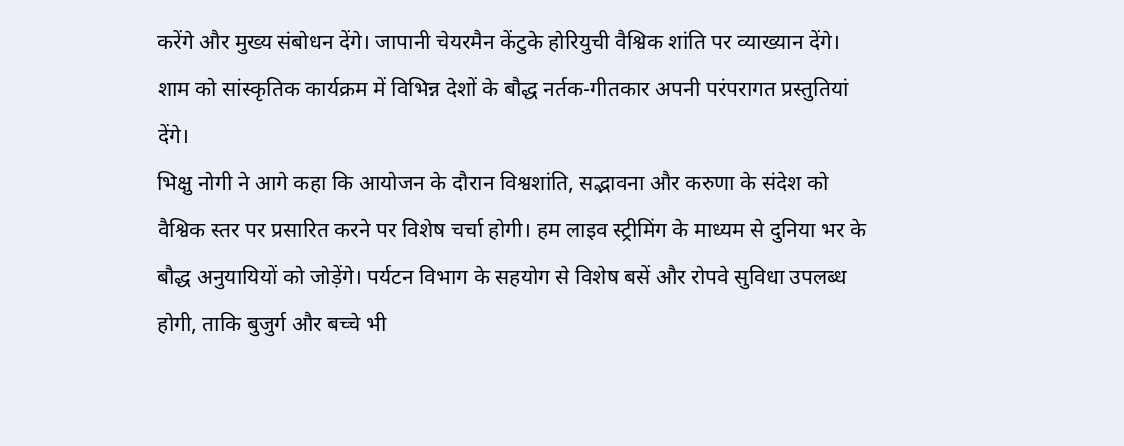करेंगे और मुख्य संबोधन देंगे। जापानी चेयरमैन केंटुके होरियुची वैश्विक शांति पर व्याख्यान देंगे। शाम को सांस्कृतिक कार्यक्रम में विभिन्न देशों के बौद्ध नर्तक-गीतकार अपनी परंपरागत प्रस्तुतियां देंगे।
भिक्षु नोगी ने आगे कहा कि आयोजन के दौरान विश्वशांति, सद्भावना और करुणा के संदेश को वैश्विक स्तर पर प्रसारित करने पर विशेष चर्चा होगी। हम लाइव स्ट्रीमिंग के माध्यम से दुनिया भर के बौद्ध अनुयायियों को जोड़ेंगे। पर्यटन विभाग के सहयोग से विशेष बसें और रोपवे सुविधा उपलब्ध होगी, ताकि बुजुर्ग और बच्चे भी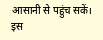आसानी से पहुंच सकें।
इस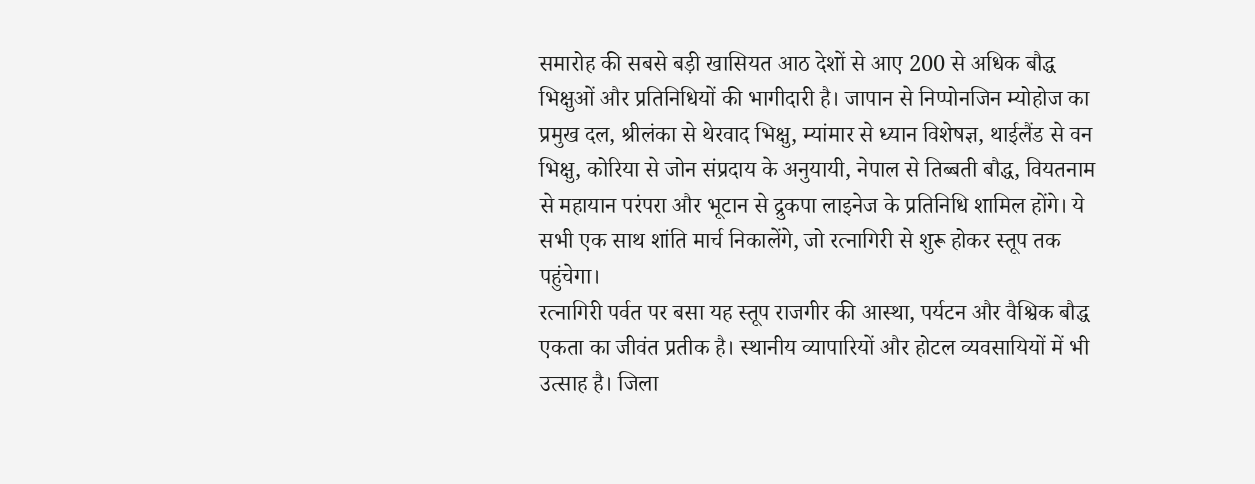समारोह की सबसे बड़ी खासियत आठ देशों से आए 200 से अधिक बौद्ध भिक्षुओं और प्रतिनिधियों की भागीदारी है। जापान से निप्पोनजिन म्योहोज का प्रमुख दल, श्रीलंका से थेरवाद भिक्षु, म्यांमार से ध्यान विशेषज्ञ, थाईलैंड से वन भिक्षु, कोरिया से जोन संप्रदाय के अनुयायी, नेपाल से तिब्बती बौद्ध, वियतनाम से महायान परंपरा और भूटान से द्रुकपा लाइनेज के प्रतिनिधि शामिल होंगे। ये सभी एक साथ शांति मार्च निकालेंगे, जो रत्नागिरी से शुरू होकर स्तूप तक पहुंचेगा।
रत्नागिरी पर्वत पर बसा यह स्तूप राजगीर की आस्था, पर्यटन और वैश्विक बौद्ध एकता का जीवंत प्रतीक है। स्थानीय व्यापारियों और होटल व्यवसायियों में भी उत्साह है। जिला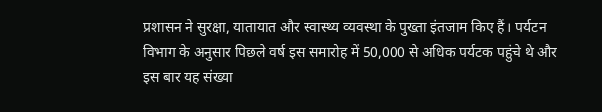प्रशासन ने सुरक्षा, यातायात और स्वास्थ्य व्यवस्था के पुख्ता इंतजाम किए हैं। पर्यटन विभाग के अनुसार पिछले वर्ष इस समारोह में 50,000 से अधिक पर्यटक पहुंचे थे और इस बार यह संख्या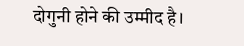दोगुनी होने की उम्मीद है।